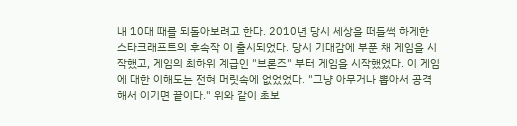내 10대 때를 되돌아보려고 한다. 2010년 당시 세상을 떠들썩 하게한 스타크래프트의 후속작 이 출시되었다. 당시 기대감에 부푼 채 게임을 시작했고, 게임의 최하위 계급인 "브론즈" 부터 게임을 시작했었다. 이 게임에 대한 이해도는 전혀 머릿속에 없었었다. "그냥 아무거나 뽑아서 공격해서 이기면 끝이다." 위와 같이 초보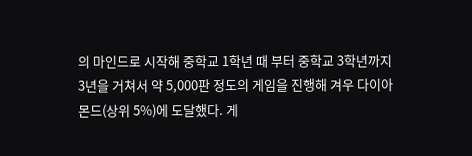의 마인드로 시작해 중학교 1학년 때 부터 중학교 3학년까지 3년을 거쳐서 약 5,000판 정도의 게임을 진행해 겨우 다이아몬드(상위 5%)에 도달했다. 게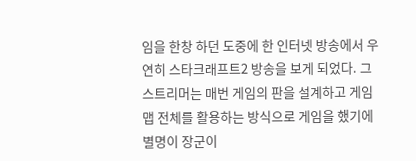임을 한창 하던 도중에 한 인터넷 방송에서 우연히 스타크래프트2 방송을 보게 되었다. 그 스트리머는 매번 게임의 판을 설계하고 게임 맵 전체를 활용하는 방식으로 게임을 했기에 별명이 장군이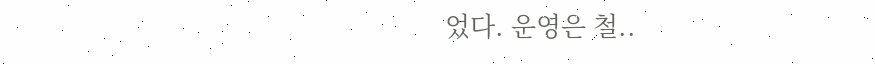었다. 운영은 철..